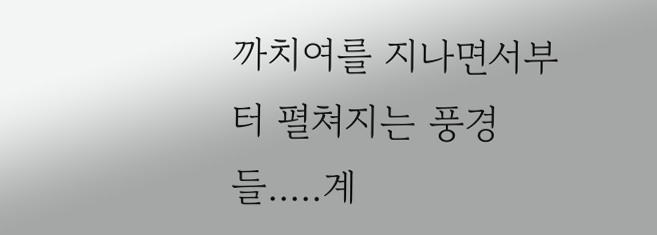까치여를 지나면서부터 펼쳐지는 풍경들.....계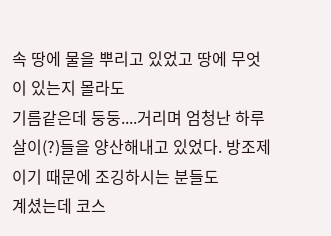속 땅에 물을 뿌리고 있었고 땅에 무엇이 있는지 몰라도
기름같은데 둥둥....거리며 엄청난 하루살이(?)들을 양산해내고 있었다. 방조제이기 때문에 조깅하시는 분들도
계셨는데 코스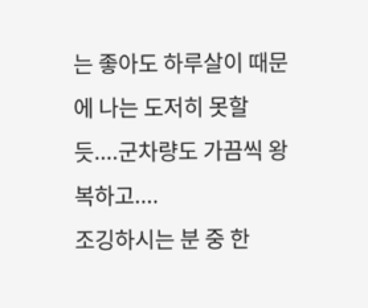는 좋아도 하루살이 때문에 나는 도저히 못할 듯....군차량도 가끔씩 왕복하고....
조깅하시는 분 중 한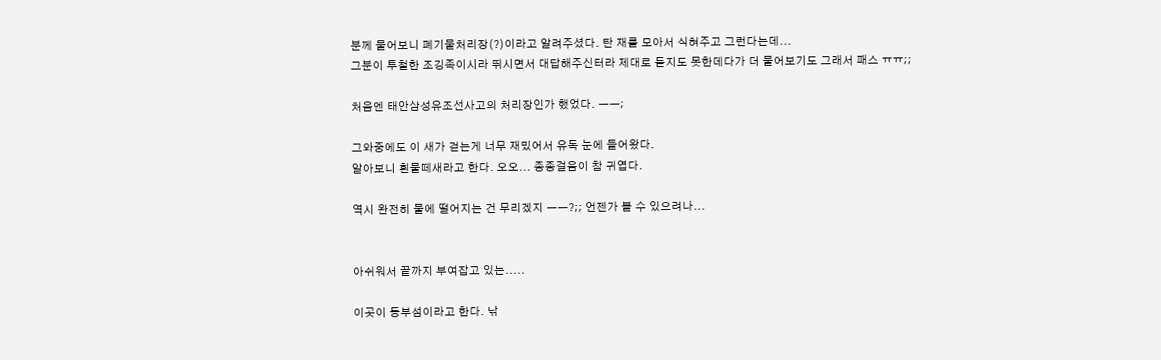분께 물어보니 폐기물처리장(?)이라고 알려주셨다. 탄 재를 모아서 식혀주고 그런다는데...
그분이 투철한 조깅족이시라 뛰시면서 대답해주신터라 제대로 듣지도 못한데다가 더 물어보기도 그래서 패스 ㅠㅠ;;

처음엔 태안삼성유조선사고의 처리장인가 했었다. ㅡㅡ;

그와중에도 이 새가 걷는게 너무 재밌어서 유독 눈에 들어왔다.
알아보니 흰물떼새라고 한다. 오오... 종종걸음이 참 귀엽다.

역시 완전히 물에 떨어지는 건 무리겠지 ㅡㅡ?;; 언젠가 볼 수 있으려나...


아쉬워서 끝까지 부여잡고 있는.....

이곳이 동부섬이라고 한다. 낚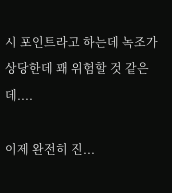시 포인트라고 하는데 녹조가 상당한데 꽤 위험할 것 같은데....

이제 완전히 진...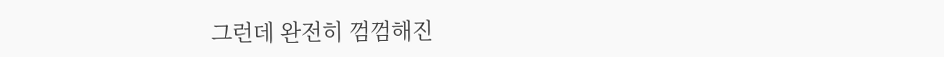그런데 완전히 껌껌해진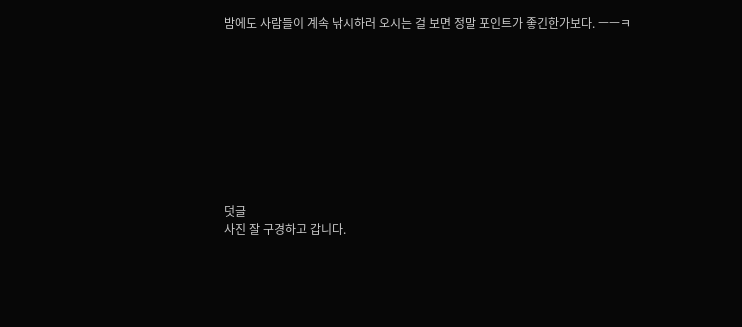밤에도 사람들이 계속 낚시하러 오시는 걸 보면 정말 포인트가 좋긴한가보다. ㅡㅡㅋ









덧글
사진 잘 구경하고 갑니다.